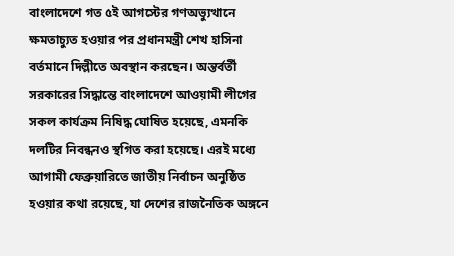বাংলাদেশে গত ৫ই আগস্টের গণঅভ্যুত্থানে ক্ষমতাচ্যুত হওয়ার পর প্রধানমন্ত্রী শেখ হাসিনা বর্তমানে দিল্লীতে অবস্থান করছেন। অন্তর্বর্তী সরকারের সিদ্ধান্তে বাংলাদেশে আওয়ামী লীগের সকল কার্যক্রম নিষিদ্ধ ঘোষিত হয়েছে, এমনকি দলটির নিবন্ধনও স্থগিত করা হয়েছে। এরই মধ্যে আগামী ফেব্রুয়ারিতে জাতীয় নির্বাচন অনুষ্ঠিত হওয়ার কথা রয়েছে, যা দেশের রাজনৈতিক অঙ্গনে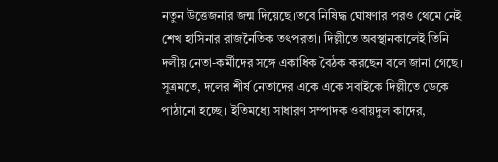নতুন উত্তেজনার জন্ম দিয়েছে।তবে নিষিদ্ধ ঘোষণার পরও থেমে নেই শেখ হাসিনার রাজনৈতিক তৎপরতা। দিল্লীতে অবস্থানকালেই তিনি দলীয় নেতা-কর্মীদের সঙ্গে একাধিক বৈঠক করছেন বলে জানা গেছে। সূত্রমতে, দলের শীর্ষ নেতাদের একে একে সবাইকে দিল্লীতে ডেকে পাঠানো হচ্ছে। ইতিমধ্যে সাধারণ সম্পাদক ওবায়দুল কাদের,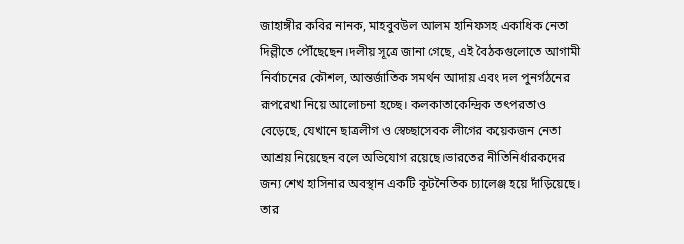জাহাঙ্গীর কবির নানক, মাহবুবউল আলম হানিফসহ একাধিক নেতা দিল্লীতে পৌঁছেছেন।দলীয় সূত্রে জানা গেছে, এই বৈঠকগুলোতে আগামী নির্বাচনের কৌশল, আন্তর্জাতিক সমর্থন আদায় এবং দল পুনর্গঠনের রূপরেখা নিয়ে আলোচনা হচ্ছে। কলকাতাকেন্দ্রিক তৎপরতাও বেড়েছে, যেখানে ছাত্রলীগ ও স্বেচ্ছাসেবক লীগের কয়েকজন নেতা আশ্রয় নিয়েছেন বলে অভিযোগ রয়েছে।ভারতের নীতিনির্ধারকদের জন্য শেখ হাসিনার অবস্থান একটি কূটনৈতিক চ্যালেঞ্জ হয়ে দাঁড়িয়েছে। তার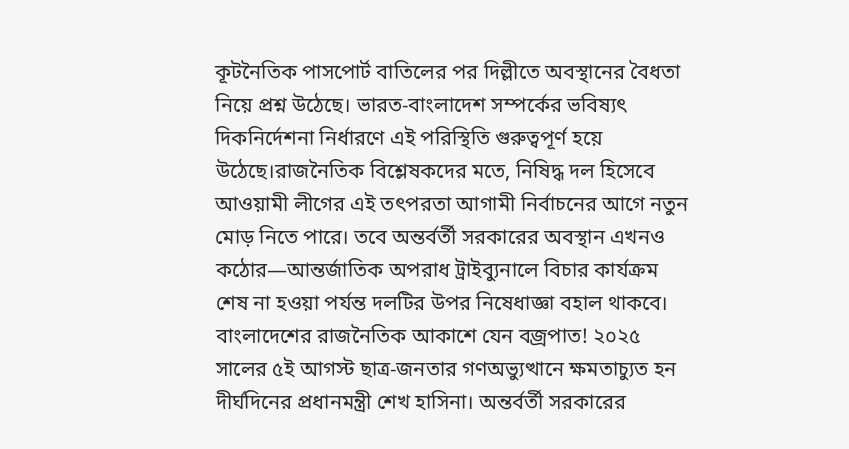কূটনৈতিক পাসপোর্ট বাতিলের পর দিল্লীতে অবস্থানের বৈধতা নিয়ে প্রশ্ন উঠেছে। ভারত-বাংলাদেশ সম্পর্কের ভবিষ্যৎ দিকনির্দেশনা নির্ধারণে এই পরিস্থিতি গুরুত্বপূর্ণ হয়ে উঠেছে।রাজনৈতিক বিশ্লেষকদের মতে, নিষিদ্ধ দল হিসেবে আওয়ামী লীগের এই তৎপরতা আগামী নির্বাচনের আগে নতুন মোড় নিতে পারে। তবে অন্তর্বর্তী সরকারের অবস্থান এখনও কঠোর—আন্তর্জাতিক অপরাধ ট্রাইব্যুনালে বিচার কার্যক্রম শেষ না হওয়া পর্যন্ত দলটির উপর নিষেধাজ্ঞা বহাল থাকবে।
বাংলাদেশের রাজনৈতিক আকাশে যেন বজ্রপাত! ২০২৫ সালের ৫ই আগস্ট ছাত্র-জনতার গণঅভ্যুত্থানে ক্ষমতাচ্যুত হন দীর্ঘদিনের প্রধানমন্ত্রী শেখ হাসিনা। অন্তর্বর্তী সরকারের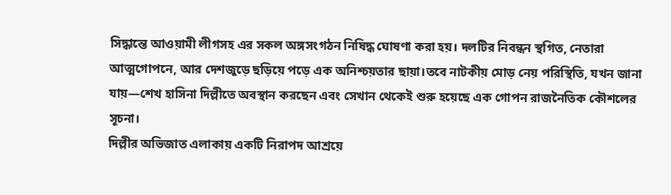সিদ্ধান্তে আওয়ামী লীগসহ এর সকল অঙ্গসংগঠন নিষিদ্ধ ঘোষণা করা হয়। দলটির নিবন্ধন স্থগিত, নেতারা আত্মগোপনে, আর দেশজুড়ে ছড়িয়ে পড়ে এক অনিশ্চয়তার ছায়া।তবে নাটকীয় মোড় নেয় পরিস্থিতি, যখন জানা যায়—শেখ হাসিনা দিল্লীতে অবস্থান করছেন এবং সেখান থেকেই শুরু হয়েছে এক গোপন রাজনৈতিক কৌশলের সূচনা।
দিল্লীর অভিজাত এলাকায় একটি নিরাপদ আশ্রয়ে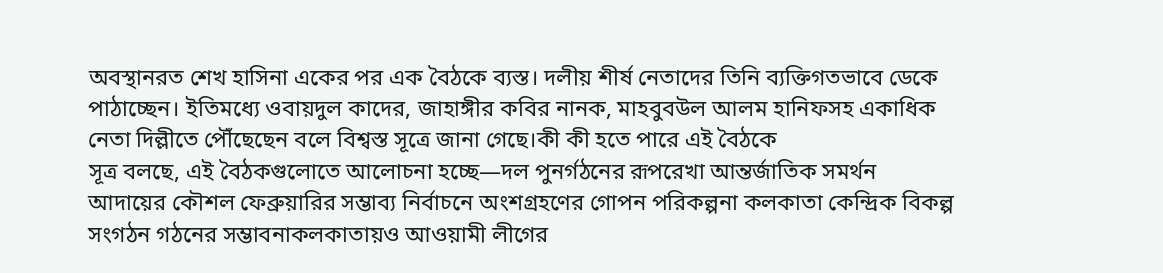অবস্থানরত শেখ হাসিনা একের পর এক বৈঠকে ব্যস্ত। দলীয় শীর্ষ নেতাদের তিনি ব্যক্তিগতভাবে ডেকে পাঠাচ্ছেন। ইতিমধ্যে ওবায়দুল কাদের, জাহাঙ্গীর কবির নানক, মাহবুবউল আলম হানিফসহ একাধিক নেতা দিল্লীতে পৌঁছেছেন বলে বিশ্বস্ত সূত্রে জানা গেছে।কী কী হতে পারে এই বৈঠকে
সূত্র বলছে, এই বৈঠকগুলোতে আলোচনা হচ্ছে—দল পুনর্গঠনের রূপরেখা আন্তর্জাতিক সমর্থন আদায়ের কৌশল ফেব্রুয়ারির সম্ভাব্য নির্বাচনে অংশগ্রহণের গোপন পরিকল্পনা কলকাতা কেন্দ্রিক বিকল্প সংগঠন গঠনের সম্ভাবনাকলকাতায়ও আওয়ামী লীগের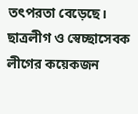তৎপরতা বেড়েছে। ছাত্রলীগ ও স্বেচ্ছাসেবক লীগের কয়েকজন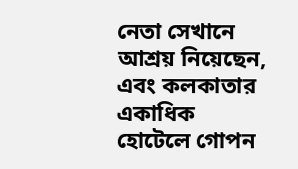নেতা সেখানে আশ্রয় নিয়েছেন, এবং কলকাতার একাধিক হোটেলে গোপন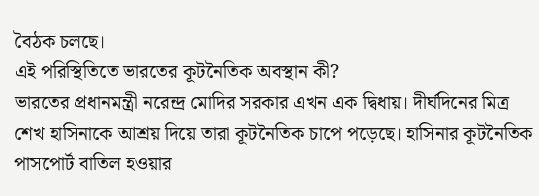বৈঠক চলছে।
এই পরিস্থিতিতে ভারতের কূটনৈতিক অবস্থান কী?
ভারতের প্রধানমন্ত্রী নরেন্দ্র মোদির সরকার এখন এক দ্বিধায়। দীর্ঘদিনের মিত্র শেখ হাসিনাকে আশ্রয় দিয়ে তারা কূটনৈতিক চাপে পড়েছে। হাসিনার কূটনৈতিক পাসপোর্ট বাতিল হওয়ার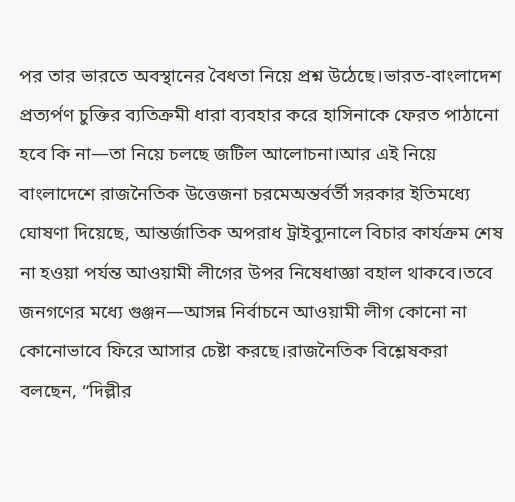পর তার ভারতে অবস্থানের বৈধতা নিয়ে প্রশ্ন উঠেছে।ভারত-বাংলাদেশ প্রত্যর্পণ চুক্তির ব্যতিক্রমী ধারা ব্যবহার করে হাসিনাকে ফেরত পাঠানো হবে কি না—তা নিয়ে চলছে জটিল আলোচনা।আর এই নিয়ে বাংলাদেশে রাজনৈতিক উত্তেজনা চরমেঅন্তর্বর্তী সরকার ইতিমধ্যে ঘোষণা দিয়েছে, আন্তর্জাতিক অপরাধ ট্রাইব্যুনালে বিচার কার্যক্রম শেষ না হওয়া পর্যন্ত আওয়ামী লীগের উপর নিষেধাজ্ঞা বহাল থাকবে।তবে জনগণের মধ্যে গুঞ্জন—আসন্ন নির্বাচনে আওয়ামী লীগ কোনো না কোনোভাবে ফিরে আসার চেষ্টা করছে।রাজনৈতিক বিশ্লেষকরা বলছেন, “দিল্লীর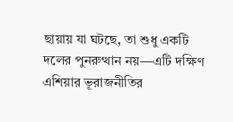ছায়ায় যা ঘটছে, তা শুধু একটি দলের পুনরুত্থান নয়—এটি দক্ষিণ এশিয়ার ভূরাজনীতির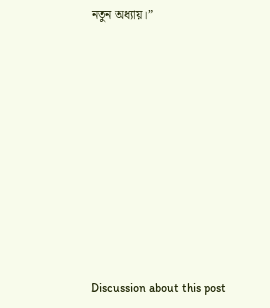নতুন অধ্যায়।”












Discussion about this post